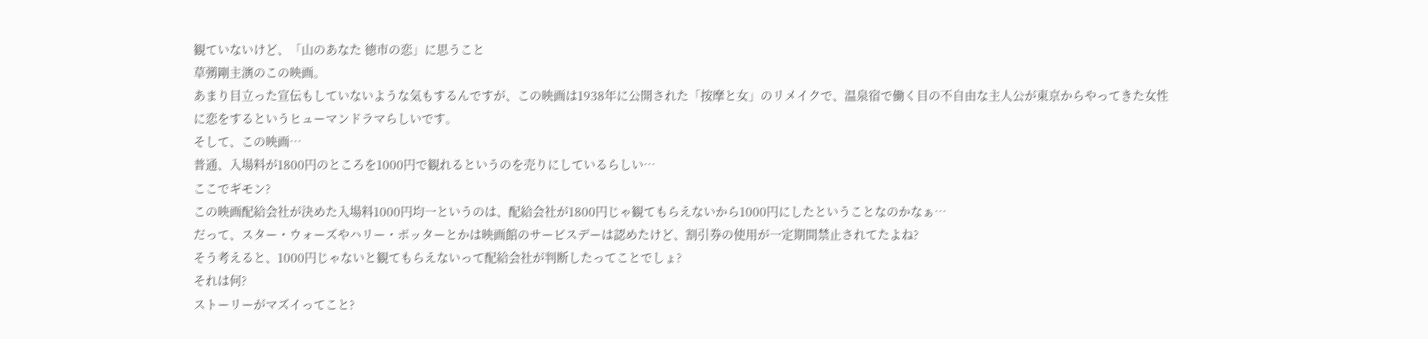観ていないけど、「山のあなた 徳市の恋」に思うこと
草彅剛主演のこの映画。
あまり目立った宣伝もしていないような気もするんですが、この映画は1938年に公開された「按摩と女」のリメイクで、温泉宿で働く目の不自由な主人公が東京からやってきた女性に恋をするというヒューマンドラマらしいです。
そして、この映画…
普通、入場料が1800円のところを1000円で観れるというのを売りにしているらしい…
ここでギモン?
この映画配給会社が決めた入場料1000円均一というのは、配給会社が1800円じゃ観てもらえないから1000円にしたということなのかなぁ…
だって、スター・ウォーズやハリー・ポッターとかは映画館のサービスデーは認めたけど、割引券の使用が一定期間禁止されてたよね?
そう考えると、1000円じゃないと観てもらえないって配給会社が判断したってことでしょ?
それは何?
ストーリーがマズイってこと?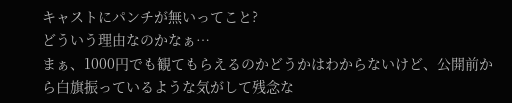キャストにパンチが無いってこと?
どういう理由なのかなぁ…
まぁ、1000円でも観てもらえるのかどうかはわからないけど、公開前から白旗振っているような気がして残念な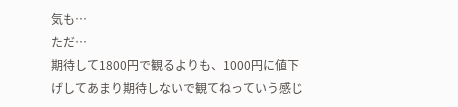気も…
ただ…
期待して1800円で観るよりも、1000円に値下げしてあまり期待しないで観てねっていう感じ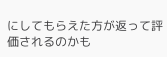にしてもらえた方が返って評価されるのかも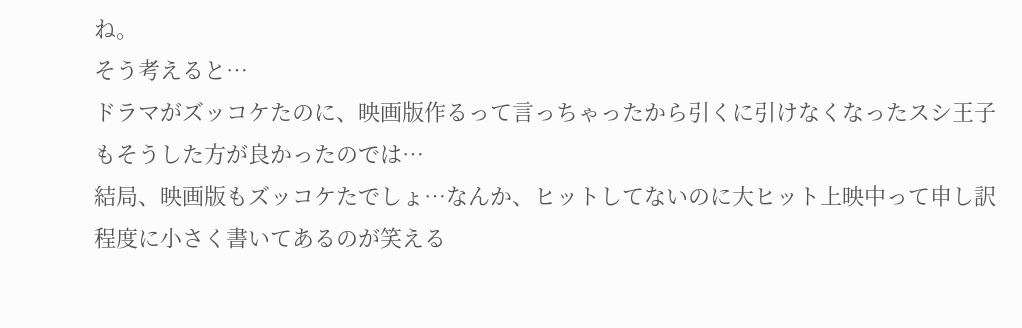ね。
そう考えると…
ドラマがズッコケたのに、映画版作るって言っちゃったから引くに引けなくなったスシ王子もそうした方が良かったのでは…
結局、映画版もズッコケたでしょ…なんか、ヒットしてないのに大ヒット上映中って申し訳程度に小さく書いてあるのが笑える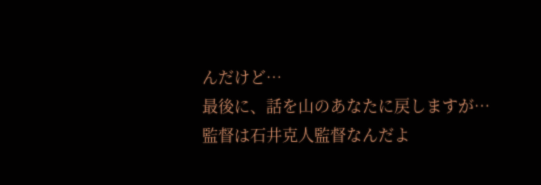んだけど…
最後に、話を山のあなたに戻しますが…
監督は石井克人監督なんだよ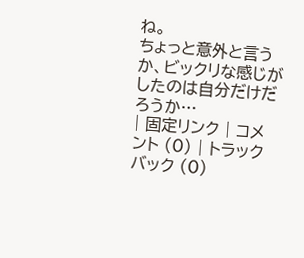ね。
ちょっと意外と言うか、ビックリな感じがしたのは自分だけだろうか…
| 固定リンク | コメント (0) | トラックバック (0)